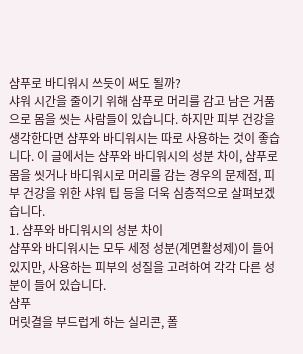샴푸로 바디워시 쓰듯이 써도 될까?
샤워 시간을 줄이기 위해 샴푸로 머리를 감고 남은 거품으로 몸을 씻는 사람들이 있습니다. 하지만 피부 건강을 생각한다면 샴푸와 바디워시는 따로 사용하는 것이 좋습니다. 이 글에서는 샴푸와 바디워시의 성분 차이, 샴푸로 몸을 씻거나 바디워시로 머리를 감는 경우의 문제점, 피부 건강을 위한 샤워 팁 등을 더욱 심층적으로 살펴보겠습니다.
1. 샴푸와 바디워시의 성분 차이
샴푸와 바디워시는 모두 세정 성분(계면활성제)이 들어 있지만, 사용하는 피부의 성질을 고려하여 각각 다른 성분이 들어 있습니다.
샴푸
머릿결을 부드럽게 하는 실리콘, 폴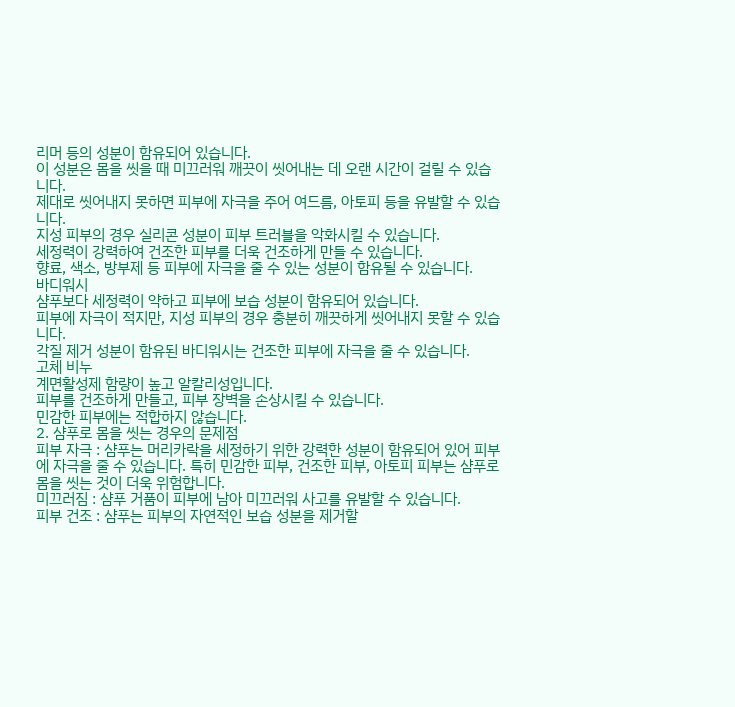리머 등의 성분이 함유되어 있습니다.
이 성분은 몸을 씻을 때 미끄러워 깨끗이 씻어내는 데 오랜 시간이 걸릴 수 있습니다.
제대로 씻어내지 못하면 피부에 자극을 주어 여드름, 아토피 등을 유발할 수 있습니다.
지성 피부의 경우 실리콘 성분이 피부 트러블을 악화시킬 수 있습니다.
세정력이 강력하여 건조한 피부를 더욱 건조하게 만들 수 있습니다.
향료, 색소, 방부제 등 피부에 자극을 줄 수 있는 성분이 함유될 수 있습니다.
바디워시
샴푸보다 세정력이 약하고 피부에 보습 성분이 함유되어 있습니다.
피부에 자극이 적지만, 지성 피부의 경우 충분히 깨끗하게 씻어내지 못할 수 있습니다.
각질 제거 성분이 함유된 바디워시는 건조한 피부에 자극을 줄 수 있습니다.
고체 비누
계면활성제 함량이 높고 알칼리성입니다.
피부를 건조하게 만들고, 피부 장벽을 손상시킬 수 있습니다.
민감한 피부에는 적합하지 않습니다.
2. 샴푸로 몸을 씻는 경우의 문제점
피부 자극 : 샴푸는 머리카락을 세정하기 위한 강력한 성분이 함유되어 있어 피부에 자극을 줄 수 있습니다. 특히 민감한 피부, 건조한 피부, 아토피 피부는 샴푸로 몸을 씻는 것이 더욱 위험합니다.
미끄러짐 : 샴푸 거품이 피부에 남아 미끄러워 사고를 유발할 수 있습니다.
피부 건조 : 샴푸는 피부의 자연적인 보습 성분을 제거할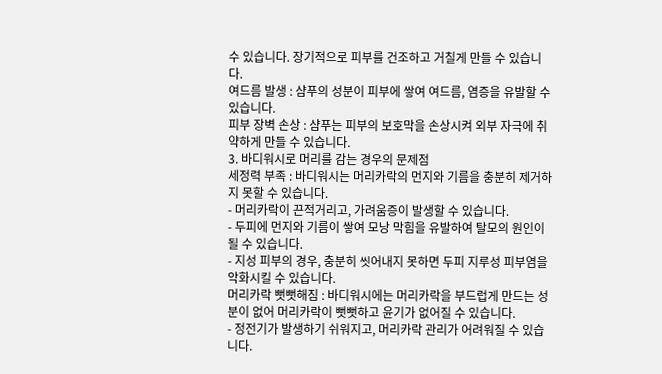수 있습니다. 장기적으로 피부를 건조하고 거칠게 만들 수 있습니다.
여드름 발생 : 샴푸의 성분이 피부에 쌓여 여드름, 염증을 유발할 수 있습니다.
피부 장벽 손상 : 샴푸는 피부의 보호막을 손상시켜 외부 자극에 취약하게 만들 수 있습니다.
3. 바디워시로 머리를 감는 경우의 문제점
세정력 부족 : 바디워시는 머리카락의 먼지와 기름을 충분히 제거하지 못할 수 있습니다.
- 머리카락이 끈적거리고, 가려움증이 발생할 수 있습니다.
- 두피에 먼지와 기름이 쌓여 모낭 막힘을 유발하여 탈모의 원인이 될 수 있습니다.
- 지성 피부의 경우, 충분히 씻어내지 못하면 두피 지루성 피부염을 악화시킬 수 있습니다.
머리카락 뻣뻣해짐 : 바디워시에는 머리카락을 부드럽게 만드는 성분이 없어 머리카락이 뻣뻣하고 윤기가 없어질 수 있습니다.
- 정전기가 발생하기 쉬워지고, 머리카락 관리가 어려워질 수 있습니다.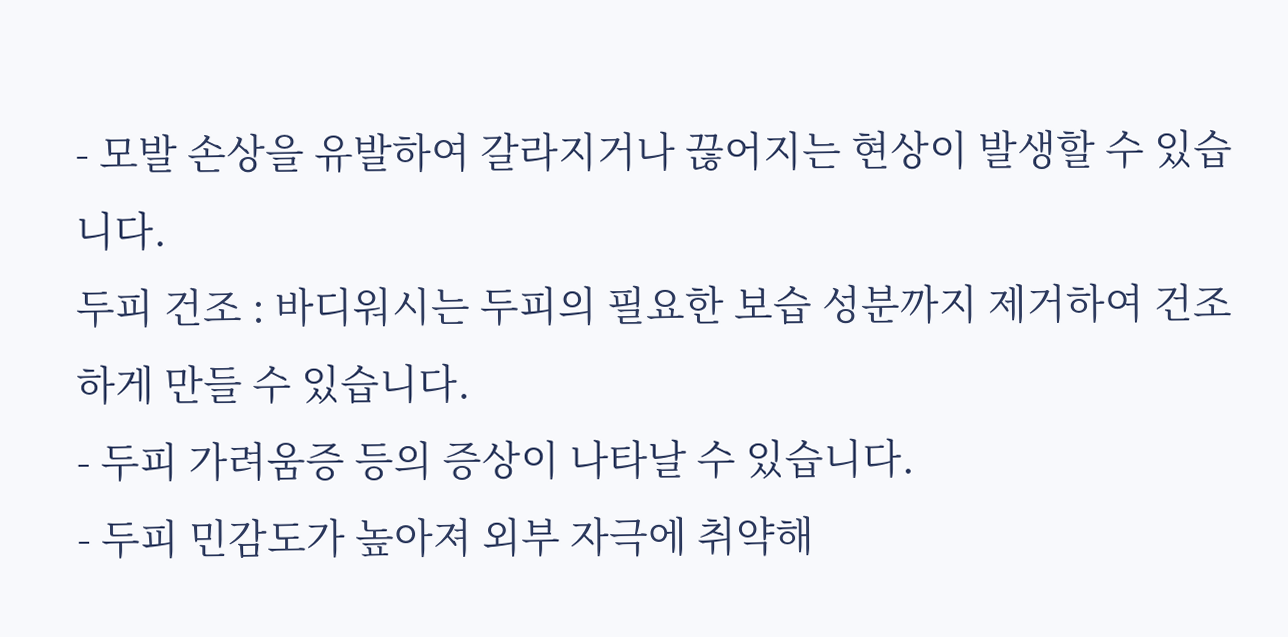- 모발 손상을 유발하여 갈라지거나 끊어지는 현상이 발생할 수 있습니다.
두피 건조 : 바디워시는 두피의 필요한 보습 성분까지 제거하여 건조하게 만들 수 있습니다.
- 두피 가려움증 등의 증상이 나타날 수 있습니다.
- 두피 민감도가 높아져 외부 자극에 취약해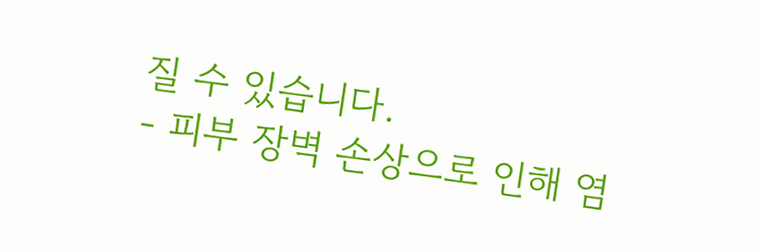질 수 있습니다.
- 피부 장벽 손상으로 인해 염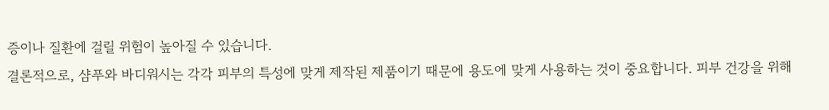증이나 질환에 걸릴 위험이 높아질 수 있습니다.
결론적으로, 샴푸와 바디워시는 각각 피부의 특성에 맞게 제작된 제품이기 때문에 용도에 맞게 사용하는 것이 중요합니다. 피부 건강을 위해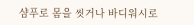샴푸로 몸을 씻거나 바디워시로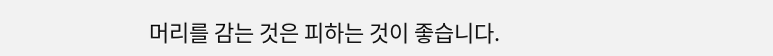머리를 감는 것은 피하는 것이 좋습니다.